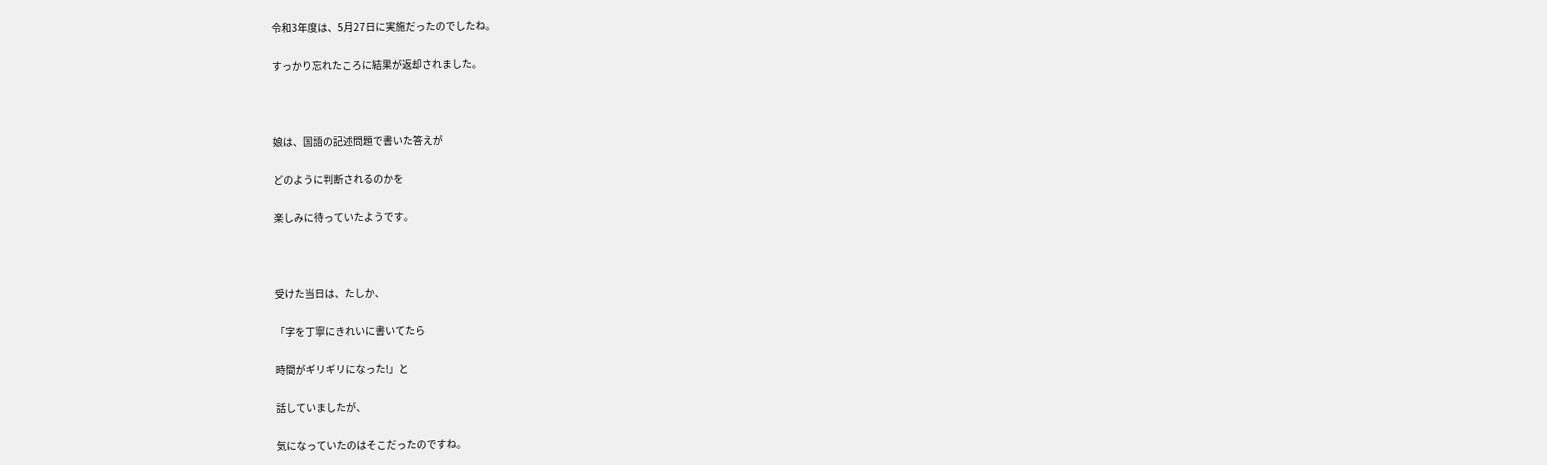令和3年度は、5月27日に実施だったのでしたね。

すっかり忘れたころに結果が返却されました。



娘は、国語の記述問題で書いた答えが

どのように判断されるのかを

楽しみに待っていたようです。



受けた当日は、たしか、

「字を丁寧にきれいに書いてたら

時間がギリギリになった!」と

話していましたが、

気になっていたのはそこだったのですね。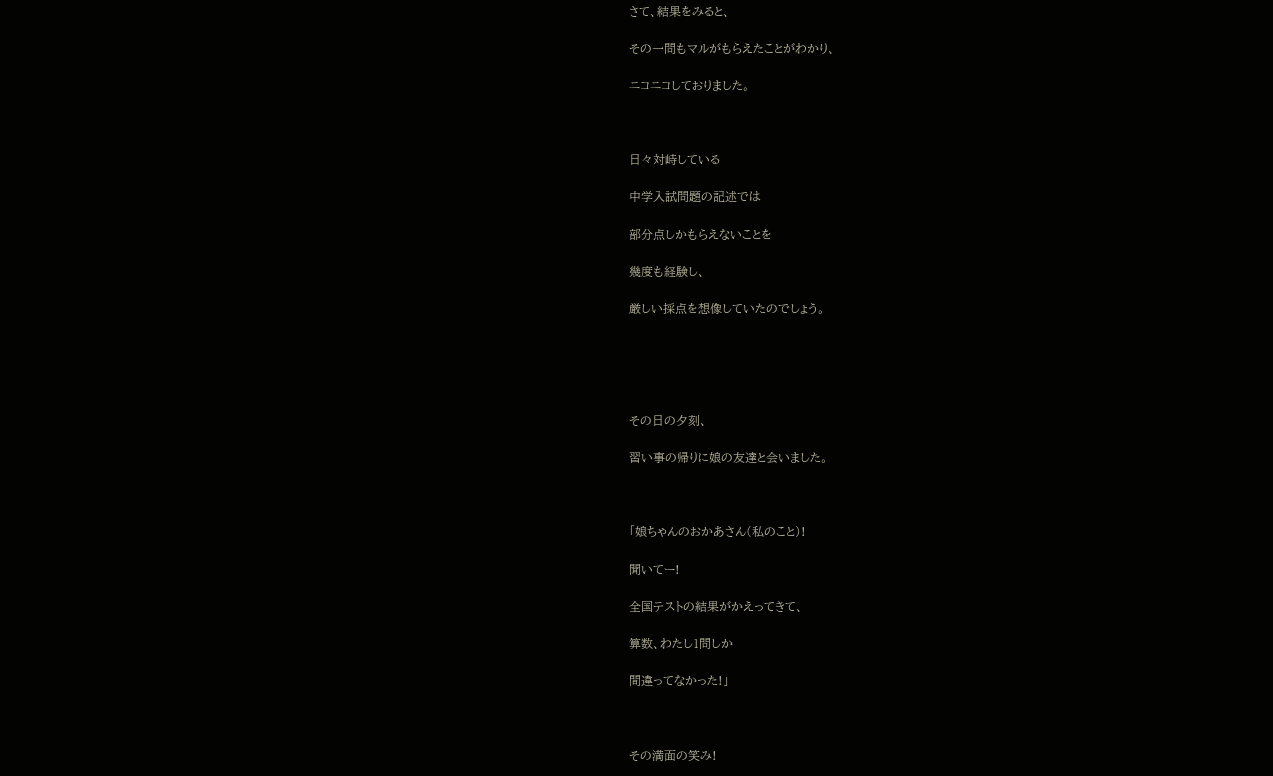さて、結果をみると、

その一問もマルがもらえたことがわかり、

ニコニコしておりました。



日々対峙している

中学入試問題の記述では

部分点しかもらえないことを

幾度も経験し、

厳しい採点を想像していたのでしょう。





その日の夕刻、

習い事の帰りに娘の友達と会いました。



「娘ちゃんのおかあさん(私のこと)!

聞いてー!

全国テストの結果がかえってきて、

算数、わたし1問しか

間違ってなかった!」



その満面の笑み!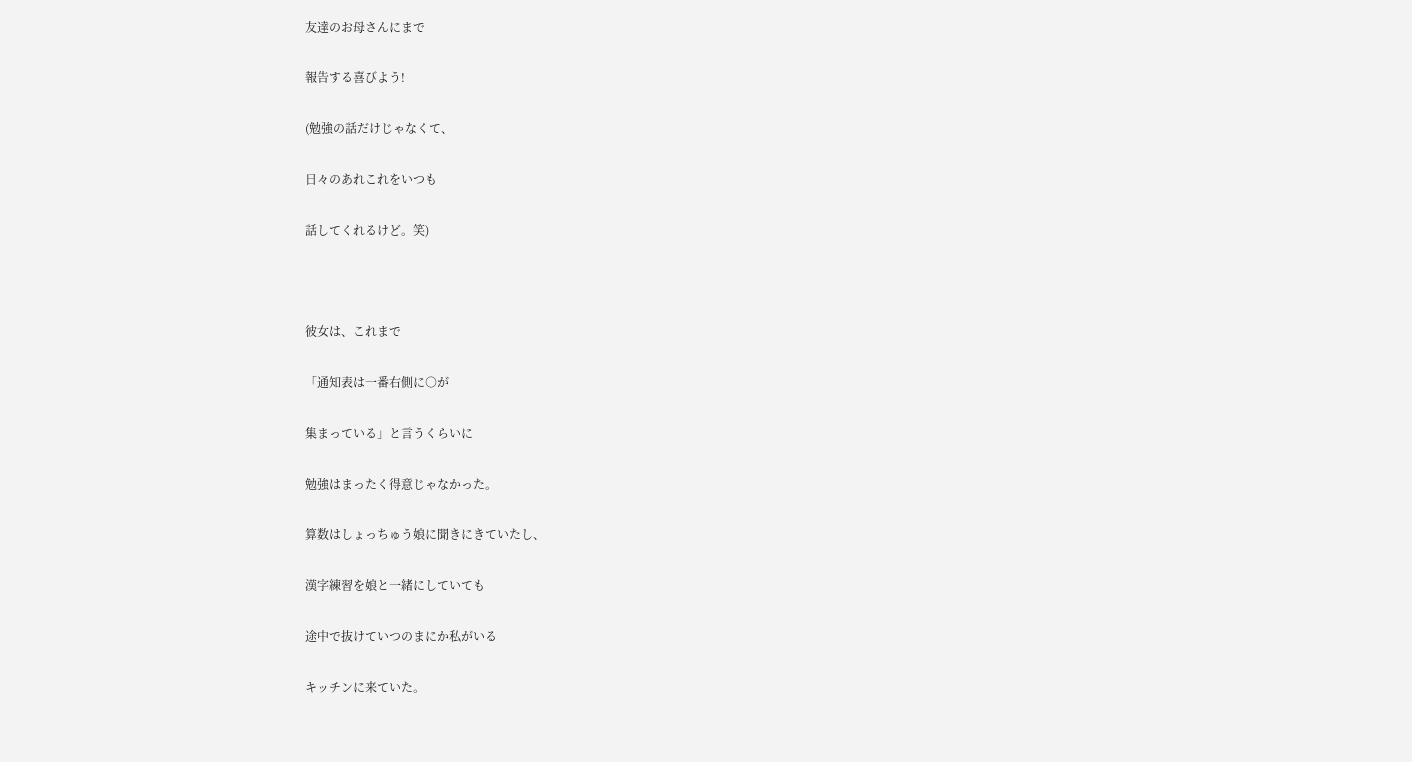友達のお母さんにまで

報告する喜びよう!

(勉強の話だけじゃなくて、

日々のあれこれをいつも

話してくれるけど。笑)



彼女は、これまで

「通知表は一番右側に○が

集まっている」と言うくらいに

勉強はまったく得意じゃなかった。

算数はしょっちゅう娘に聞きにきていたし、

漢字練習を娘と一緒にしていても

途中で抜けていつのまにか私がいる

キッチンに来ていた。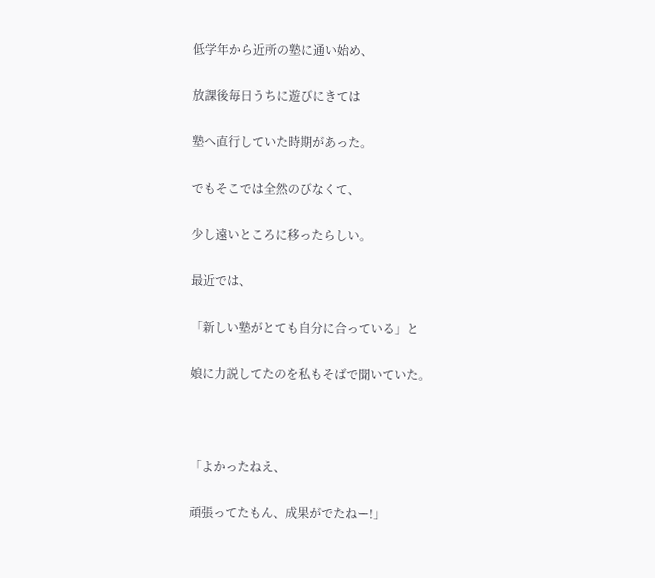低学年から近所の塾に通い始め、

放課後毎日うちに遊びにきては

塾へ直行していた時期があった。

でもそこでは全然のびなくて、

少し遠いところに移ったらしい。

最近では、

「新しい塾がとても自分に合っている」と

娘に力説してたのを私もそばで聞いていた。



「よかったねえ、

頑張ってたもん、成果がでたねー!」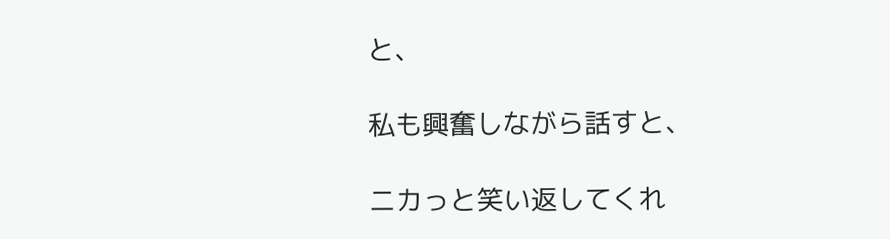と、

私も興奮しながら話すと、

ニカっと笑い返してくれ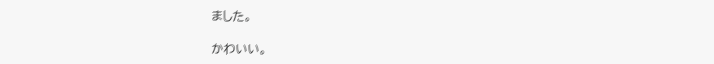ました。

かわいい。